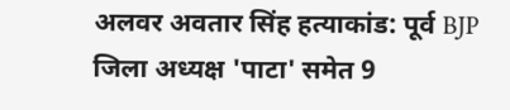अलवर अवतार सिंह हत्याकांड: पूर्व BJP जिला अध्यक्ष 'पाटा' समेत 9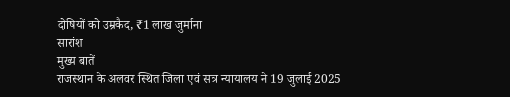दोषियों को उम्रकैद, ₹1 लाख जुर्माना
सारांश
मुख्य बातें
राजस्थान के अलवर स्थित जिला एवं सत्र न्यायालय ने 19 जुलाई 2025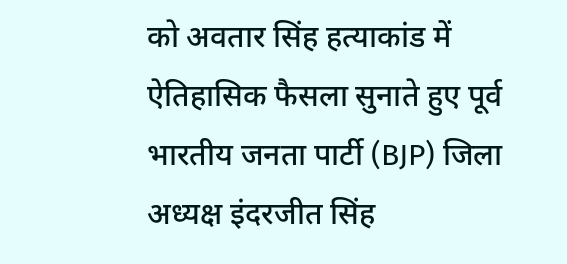को अवतार सिंह हत्याकांड में ऐतिहासिक फैसला सुनाते हुए पूर्व भारतीय जनता पार्टी (BJP) जिला अध्यक्ष इंदरजीत सिंह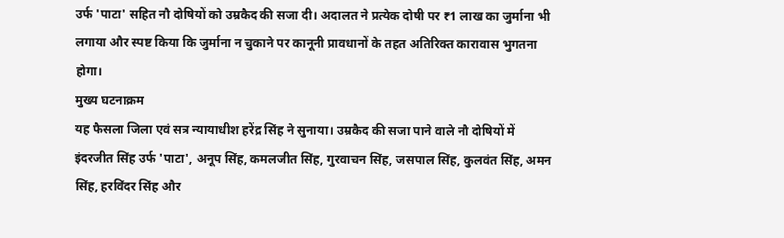उर्फ 'पाटा' सहित नौ दोषियों को उम्रकैद की सजा दी। अदालत ने प्रत्येक दोषी पर ₹1 लाख का जुर्माना भी लगाया और स्पष्ट किया कि जुर्माना न चुकाने पर कानूनी प्रावधानों के तहत अतिरिक्त कारावास भुगतना होगा।
मुख्य घटनाक्रम
यह फैसला जिला एवं सत्र न्यायाधीश हरेंद्र सिंह ने सुनाया। उम्रकैद की सजा पाने वाले नौ दोषियों में इंदरजीत सिंह उर्फ 'पाटा', अनूप सिंह, कमलजीत सिंह, गुरवाचन सिंह, जसपाल सिंह, कुलवंत सिंह, अमन सिंह, हरविंदर सिंह और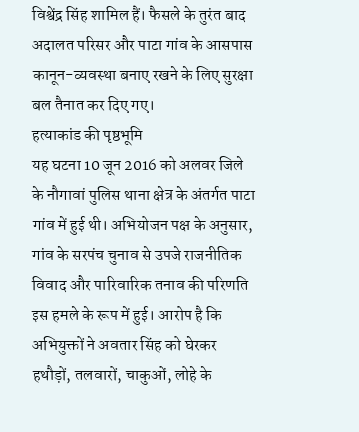विश्वेंद्र सिंह शामिल हैं। फैसले के तुरंत बाद अदालत परिसर और पाटा गांव के आसपास कानून-व्यवस्था बनाए रखने के लिए सुरक्षा बल तैनात कर दिए गए।
हत्याकांड की पृष्ठभूमि
यह घटना 10 जून 2016 को अलवर जिले के नौगावां पुलिस थाना क्षेत्र के अंतर्गत पाटा गांव में हुई थी। अभियोजन पक्ष के अनुसार, गांव के सरपंच चुनाव से उपजे राजनीतिक विवाद और पारिवारिक तनाव की परिणति इस हमले के रूप में हुई। आरोप है कि अभियुक्तों ने अवतार सिंह को घेरकर हथौड़ों, तलवारों, चाकुओं, लोहे के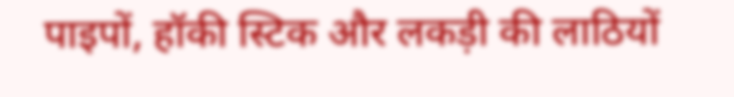पाइपों, हॉकी स्टिक और लकड़ी की लाठियों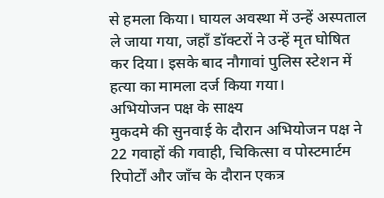से हमला किया। घायल अवस्था में उन्हें अस्पताल ले जाया गया, जहाँ डॉक्टरों ने उन्हें मृत घोषित कर दिया। इसके बाद नौगावां पुलिस स्टेशन में हत्या का मामला दर्ज किया गया।
अभियोजन पक्ष के साक्ष्य
मुकदमे की सुनवाई के दौरान अभियोजन पक्ष ने 22 गवाहों की गवाही, चिकित्सा व पोस्टमार्टम रिपोर्टों और जाँच के दौरान एकत्र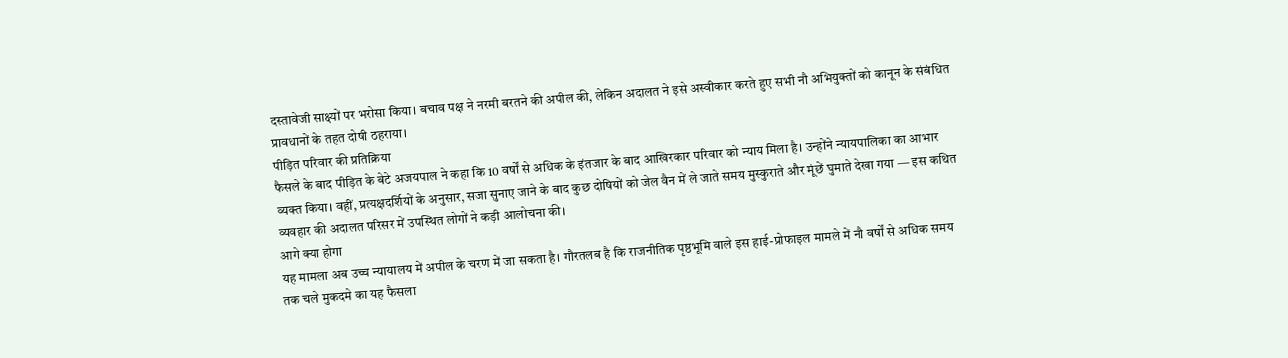दस्तावेजी साक्ष्यों पर भरोसा किया। बचाव पक्ष ने नरमी बरतने की अपील की, लेकिन अदालत ने इसे अस्वीकार करते हुए सभी नौ अभियुक्तों को कानून के संबंधित प्रावधानों के तहत दोषी ठहराया।
पीड़ित परिवार की प्रतिक्रिया
फैसले के बाद पीड़ित के बेटे अजयपाल ने कहा कि 10 वर्षों से अधिक के इंतजार के बाद आखिरकार परिवार को न्याय मिला है। उन्होंने न्यायपालिका का आभार व्यक्त किया। वहीं, प्रत्यक्षदर्शियों के अनुसार, सजा सुनाए जाने के बाद कुछ दोषियों को जेल वैन में ले जाते समय मुस्कुराते और मूंछें घुमाते देखा गया — इस कथित व्यवहार की अदालत परिसर में उपस्थित लोगों ने कड़ी आलोचना की।
आगे क्या होगा
यह मामला अब उच्च न्यायालय में अपील के चरण में जा सकता है। गौरतलब है कि राजनीतिक पृष्ठभूमि वाले इस हाई-प्रोफाइल मामले में नौ वर्षों से अधिक समय तक चले मुकदमे का यह फैसला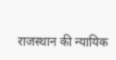राजस्थान की न्यायिक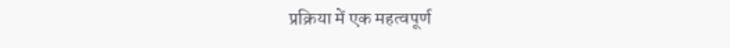प्रक्रिया में एक महत्वपूर्ण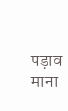पड़ाव माना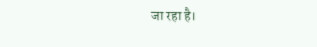जा रहा है।